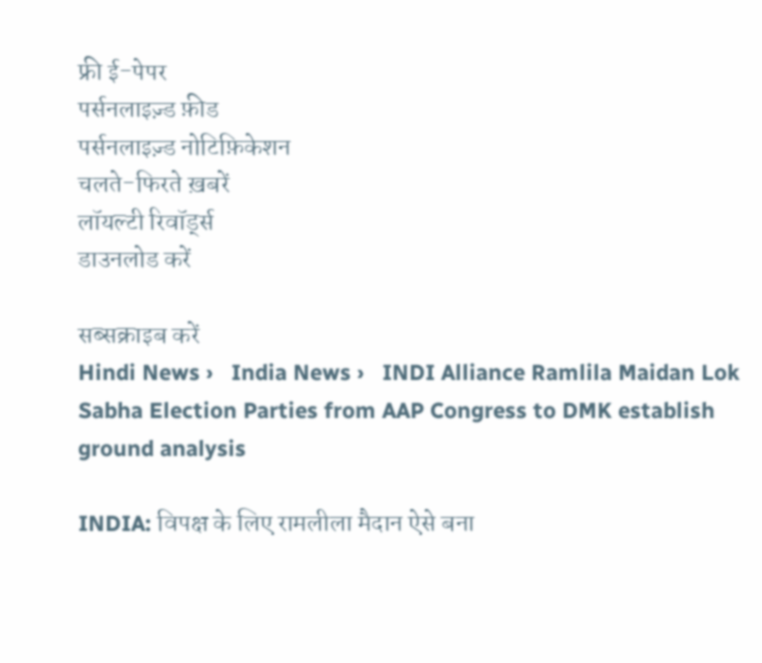फ्री ई-पेपर
पर्सनलाइज़्ड फ़ीड
पर्सनलाइज़्ड नोटिफ़िकेशन
चलते-फिरते ख़बरें
लॉयल्टी रिवॉर्ड्स
डाउनलोड करें

सब्सक्राइब करें
Hindi News ›   India News ›   INDI Alliance Ramlila Maidan Lok Sabha Election Parties from AAP Congress to DMK establish ground analysis

INDIA: विपक्ष के लिए रामलीला मैदान ऐसे बना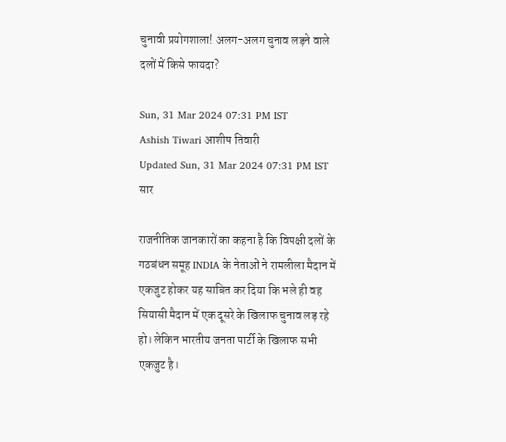चुनावी प्रयोगशाला! अलग-अलग चुनाव लड़ने वाले दलों में किसे फायदा?

Sun, 31 Mar 2024 07:31 PM IST
Ashish Tiwari आशीष तिवारी
Updated Sun, 31 Mar 2024 07:31 PM IST
सार

राजनीतिक जानकारों का कहना है कि विपक्षी दलों के गठबंधन समूह INDIA के नेताओं ने रामलीला मैदान में एकजुट होकर यह साबित कर दिया कि भले ही वह सियासी मैदान में एक दूसरे के खिलाफ चुनाव लड़ रहे हो। लेकिन भारतीय जनता पार्टी के खिलाफ सभी एकजुट है।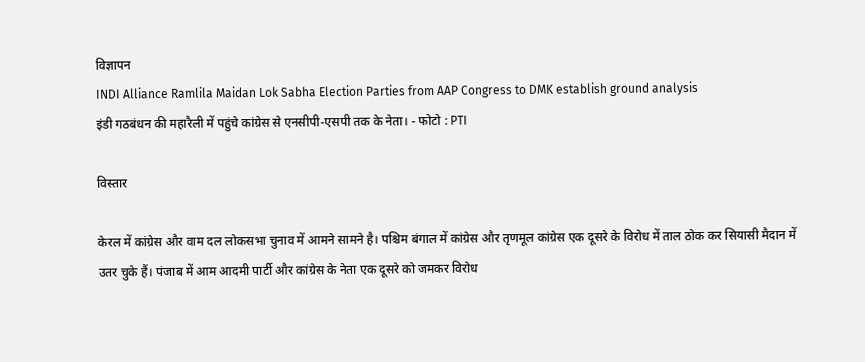विज्ञापन
INDI Alliance Ramlila Maidan Lok Sabha Election Parties from AAP Congress to DMK establish ground analysis
इंडी गठबंधन की महारैली में पहुंचे कांग्रेस से एनसीपी-एसपी तक के नेता। - फोटो : PTI

विस्तार

केरल में कांग्रेस और वाम दल लोकसभा चुनाव में आमने सामने है। पश्चिम बंगाल में कांग्रेस और तृणमूल कांग्रेस एक दूसरे के विरोध में ताल ठोक कर सियासी मैदान में उतर चुके हैं। पंजाब में आम आदमी पार्टी और कांग्रेस के नेता एक दूसरे को जमकर विरोध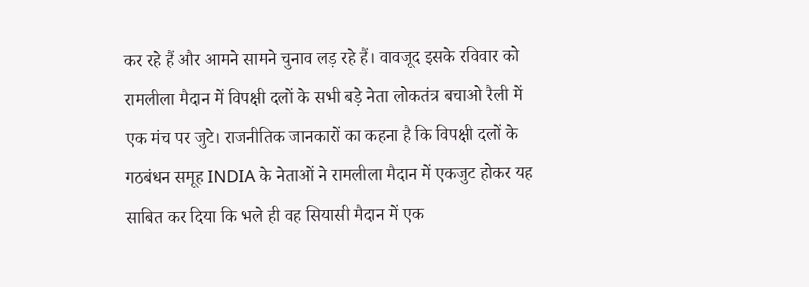कर रहे हैं और आमने सामने चुनाव लड़ रहे हैं। वावजूद इसके रविवार को रामलीला मैदान में विपक्षी दलों के सभी बड़े नेता लोकतंत्र बचाओ रैली में एक मंच पर जुटे। राजनीतिक जानकारों का कहना है कि विपक्षी दलों के गठबंधन समूह INDIA के नेताओं ने रामलीला मैदान में एकजुट होकर यह साबित कर दिया कि भले ही वह सियासी मैदान में एक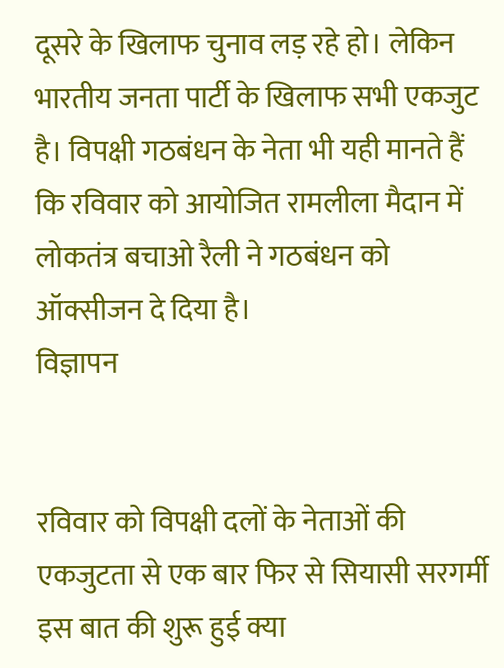दूसरे के खिलाफ चुनाव लड़ रहे हो। लेकिन भारतीय जनता पार्टी के खिलाफ सभी एकजुट है। विपक्षी गठबंधन के नेता भी यही मानते हैं कि रविवार को आयोजित रामलीला मैदान में लोकतंत्र बचाओ रैली ने गठबंधन को ऑक्सीजन दे दिया है।
विज्ञापन


रविवार को विपक्षी दलों के नेताओं की एकजुटता से एक बार फिर से सियासी सरगर्मी इस बात की शुरू हुई क्या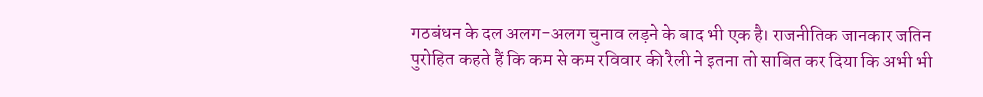गठबंधन के दल अलग-अलग चुनाव लड़ने के बाद भी एक है। राजनीतिक जानकार जतिन पुरोहित कहते हैं कि कम से कम रविवार की रैली ने इतना तो साबित कर दिया कि अभी भी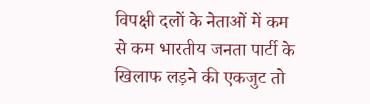विपक्षी दलों के नेताओं में कम से कम भारतीय जनता पार्टी के खिलाफ लड़ने की एकजुट तो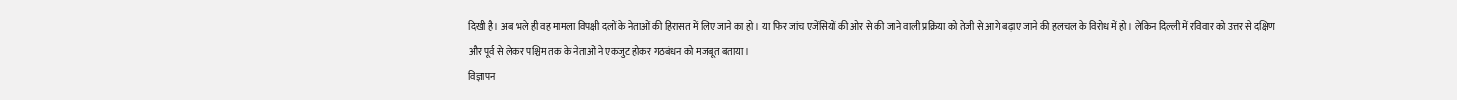दिखी है। अब भले ही वह मामला विपक्षी दलों के नेताओं की हिरासत में लिए जाने का हो। या फिर जांच एजेंसियों की ओर से की जाने वाली प्रक्रिया को तेजी से आगे बढ़ाए जाने की हलचल के विरोध में हो। लेकिन दिल्ली में रविवार को उत्तर से दक्षिण और पूर्व से लेकर पश्चिम तक के नेताओं ने एकजुट होकर गठबंधन को मजबूत बताया।
विज्ञापन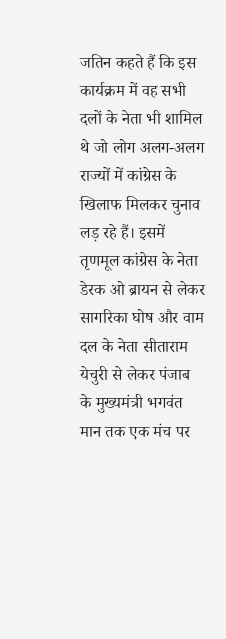जतिन कहते हैं कि इस कार्यक्रम में वह सभी दलों के नेता भी शामिल थे जो लोग अलग-अलग राज्यों में कांग्रेस के खिलाफ मिलकर चुनाव लड़ रहे हैं। इसमें तृणमूल कांग्रेस के नेता डेरक ओ ब्रायन से लेकर सागरिका घोष और वाम दल के नेता सीताराम येचुरी से लेकर पंजाब के मुख्यमंत्री भगवंत मान तक एक मंच पर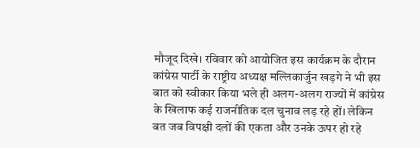मौजूद दिखे। रविवार को आयोजित इस कार्यक्रम के दौरान कांग्रेस पार्टी के राष्ट्रीय अध्यक्ष मल्लिकार्जुन खड़गे ने भी इस बात को स्वीकार किया भले ही अलग-अलग राज्यों में कांग्रेस के खिलाफ कई राजनीतिक दल चुनाव लड़ रहे हों। लेकिन बत जब विपक्षी दलों की एकता और उनके ऊपर हो रहे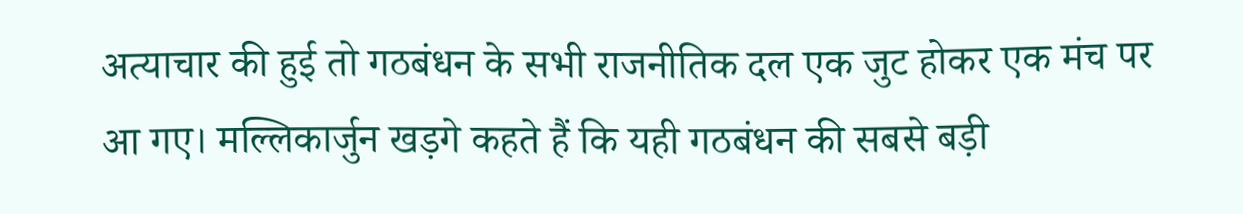अत्याचार की हुई तो गठबंधन के सभी राजनीतिक दल एक जुट होकर एक मंच पर आ गए। मल्लिकार्जुन खड़गे कहते हैं कि यही गठबंधन की सबसे बड़ी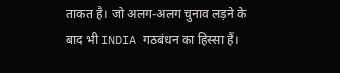ताकत है। जो अलग-अलग चुनाव लड़ने के बाद भी INDIA गठबंधन का हिस्सा हैं।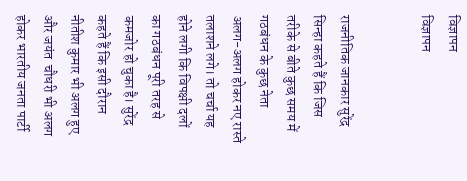विज्ञापन
विज्ञापन


राजनीतिक जानकार सुरेंद्र सिन्हा कहते हैं कि जिस तरीके से बीते कुछ समय में गठबंधन के कुछ नेता अलग-अलग होकर नए रास्ते तलाशने लगे। तो चर्चा यह होने लगी कि विपक्षी दलों का गठबंधन पूरी तरह से कमजोर हो चुका है। सुरेंद्र कहते हैं कि इसी दौरान नीतीश कुमार भी अलग हुए और जयंत  चौधरी भी अलग होकर भारतीय जनता पार्टी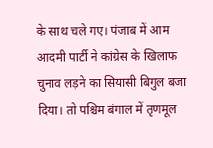के साथ चले गए। पंजाब में आम आदमी पार्टी ने कांग्रेस के खिलाफ चुनाव लड़ने का सियासी बिगुल बजा दिया। तो पश्चिम बंगाल में तृणमूल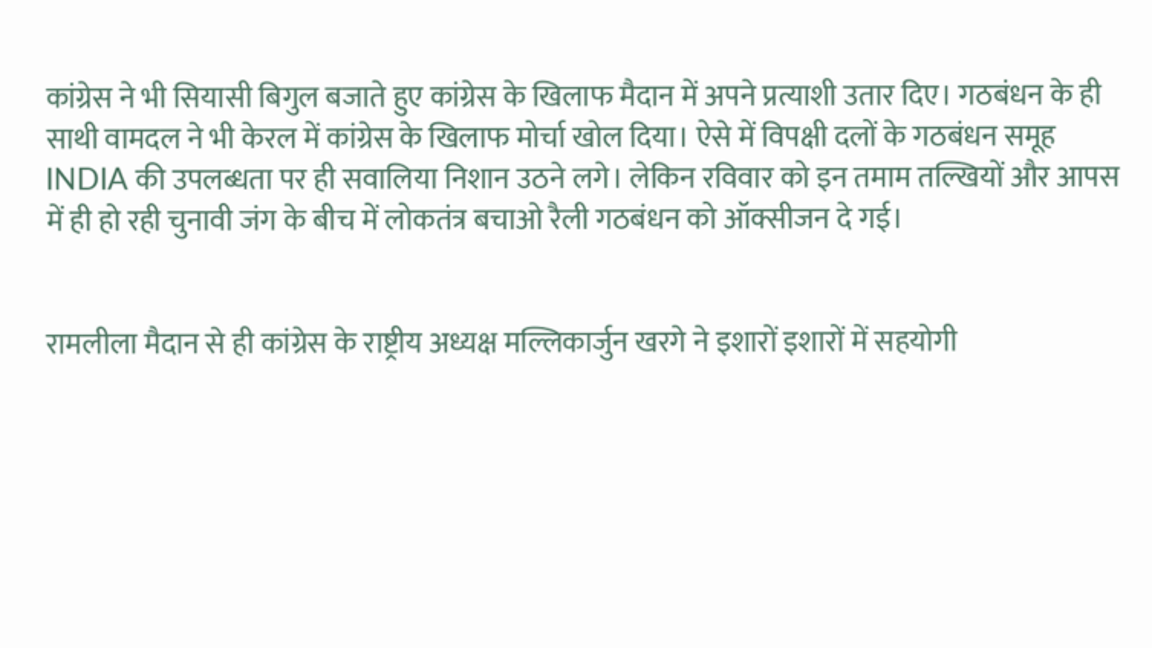कांग्रेस ने भी सियासी बिगुल बजाते हुए कांग्रेस के खिलाफ मैदान में अपने प्रत्याशी उतार दिए। गठबंधन के ही साथी वामदल ने भी केरल में कांग्रेस के खिलाफ मोर्चा खोल दिया। ऐसे में विपक्षी दलों के गठबंधन समूह INDIA की उपलब्धता पर ही सवालिया निशान उठने लगे। लेकिन रविवार को इन तमाम तल्खियों और आपस में ही हो रही चुनावी जंग के बीच में लोकतंत्र बचाओ रैली गठबंधन को ऑक्सीजन दे गई।


रामलीला मैदान से ही कांग्रेस के राष्ट्रीय अध्यक्ष मल्लिकार्जुन खरगे ने इशारों इशारों में सहयोगी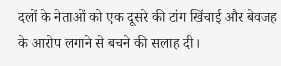दलों के नेताओं को एक दूसरे की टांग खिंचाई और बेवजह के आरोप लगाने से बचने की सलाह दी।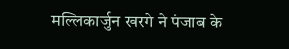मल्लिकार्जुन खरगे ने पंजाब के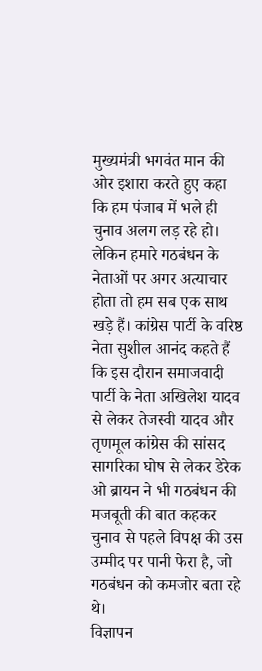मुख्यमंत्री भगवंत मान की ओर इशारा करते हुए कहा कि हम पंजाब में भले ही चुनाव अलग लड़ रहे हो। लेकिन हमारे गठबंधन के नेताओं पर अगर अत्याचार होता तो हम सब एक साथ खड़े हैं। कांग्रेस पार्टी के वरिष्ठ नेता सुशील आनंद कहते हैं कि इस दौरान समाजवादी पार्टी के नेता अखिलेश यादव से लेकर तेजस्वी यादव और तृणमूल कांग्रेस की सांसद सागरिका घोष से लेकर डेरेक ओ ब्रायन ने भी गठबंधन की मजबूती की बात कहकर चुनाव से पहले विपक्ष की उस उम्मीद पर पानी फेरा है, जो गठबंधन को कमजोर बता रहे थे।
विज्ञापन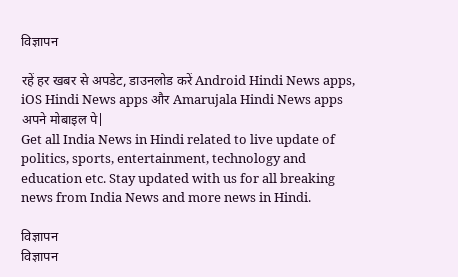विज्ञापन

रहें हर खबर से अपडेट, डाउनलोड करें Android Hindi News apps, iOS Hindi News apps और Amarujala Hindi News apps अपने मोबाइल पे|
Get all India News in Hindi related to live update of politics, sports, entertainment, technology and education etc. Stay updated with us for all breaking news from India News and more news in Hindi.

विज्ञापन
विज्ञापन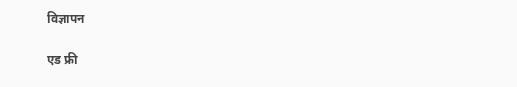विज्ञापन

एड फ्री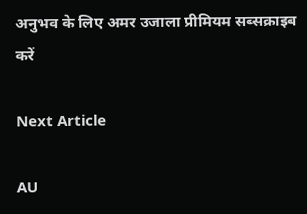अनुभव के लिए अमर उजाला प्रीमियम सब्सक्राइब करें

Next Article

AU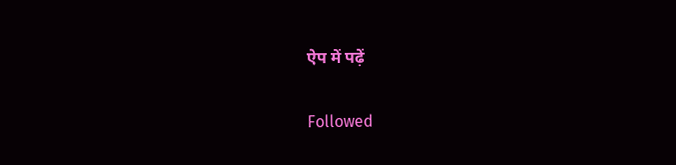ऐप में पढ़ें

Followed